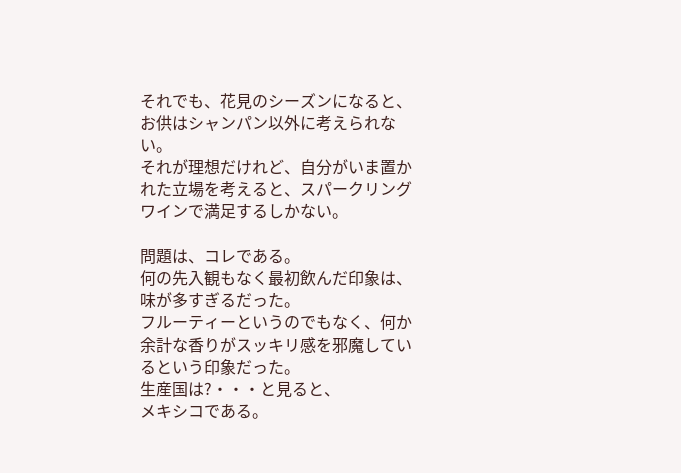それでも、花見のシーズンになると、お供はシャンパン以外に考えられない。
それが理想だけれど、自分がいま置かれた立場を考えると、スパークリングワインで満足するしかない。

問題は、コレである。
何の先入観もなく最初飲んだ印象は、味が多すぎるだった。
フルーティーというのでもなく、何か余計な香りがスッキリ感を邪魔しているという印象だった。
生産国は?・・・と見ると、
メキシコである。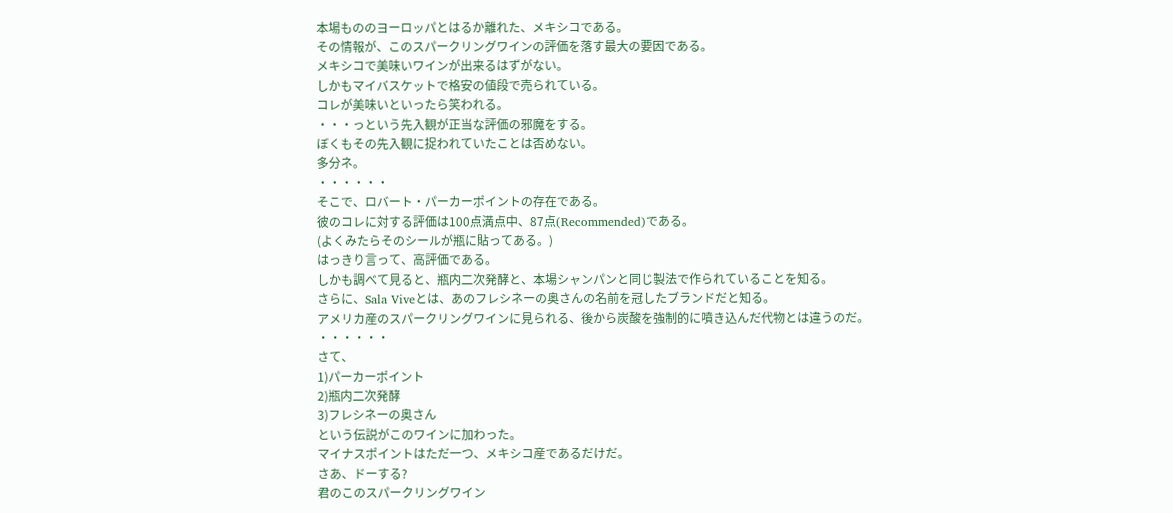本場もののヨーロッパとはるか離れた、メキシコである。
その情報が、このスパークリングワインの評価を落す最大の要因である。
メキシコで美味いワインが出来るはずがない。
しかもマイバスケットで格安の値段で売られている。
コレが美味いといったら笑われる。
・・・っという先入観が正当な評価の邪魔をする。
ぼくもその先入観に捉われていたことは否めない。
多分ネ。
・・・・・・
そこで、ロバート・パーカーポイントの存在である。
彼のコレに対する評価は100点満点中、87点(Recommended)である。
(よくみたらそのシールが瓶に貼ってある。)
はっきり言って、高評価である。
しかも調べて見ると、瓶内二次発酵と、本場シャンパンと同じ製法で作られていることを知る。
さらに、Sala Viveとは、あのフレシネーの奥さんの名前を冠したブランドだと知る。
アメリカ産のスパークリングワインに見られる、後から炭酸を強制的に噴き込んだ代物とは違うのだ。
・・・・・・
さて、
1)パーカーポイント
2)瓶内二次発酵
3)フレシネーの奥さん
という伝説がこのワインに加わった。
マイナスポイントはただ一つ、メキシコ産であるだけだ。
さあ、ドーする?
君のこのスパークリングワイン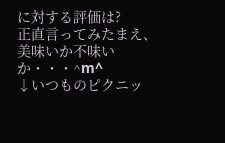に対する評価は?
正直言ってみたまえ、
美味いか不味いか・・・^m^
↓いつものピクニッ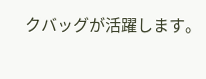クバッグが活躍します。